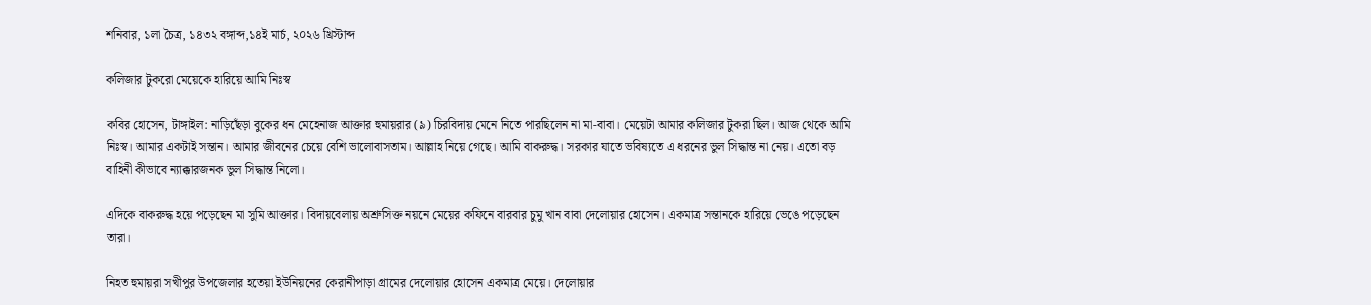শনিবার, ১লা চৈত্র, ১৪৩২ বঙ্গাব্দ,১৪ই মার্চ, ২০২৬ খ্রিস্টাব্দ

কলিজার টুকরো মেয়েকে হারিয়ে আমি নিঃস্ব

কবির হোসেন, টাঙ্গাইল: নাড়িছেঁড়া বুকের ধন মেহেনাজ আক্তার হুমায়রার (৯) চিরবিদায় মেনে নিতে পারছিলেন না মা-বাবা। মেয়েটা আমার কলিজার টুকরা ছিল। আজ থেকে আমি নিঃস্ব। আমার একটাই সন্তান। আমার জীবনের চেয়ে বেশি ভালোবাসতাম। আল্লাহ নিয়ে গেছে। আমি বাকরুদ্ধ। সরকার যাতে ভবিষ্যতে এ ধরনের ভুল সিদ্ধান্ত না নেয়। এতো বড় বাহিনী কীভাবে ন্যাক্কারজনক ভুল সিদ্ধান্ত নিলো।

এদিকে বাকরুদ্ধ হয়ে পড়েছেন মা সুমি আক্তার। বিদায়বেলায় অশ্রুসিক্ত নয়নে মেয়ের কফিনে বারবার চুমু খান বাবা দেলোয়ার হোসেন। একমাত্র সন্তানকে হারিয়ে ভেঙে পড়েছেন তারা।

নিহত হুমায়রা সখীপুর উপজেলার হতেয়া ইউনিয়নের কেরানীপাড়া গ্রামের দেলোয়ার হোসেন একমাত্র মেয়ে। দেলোয়ার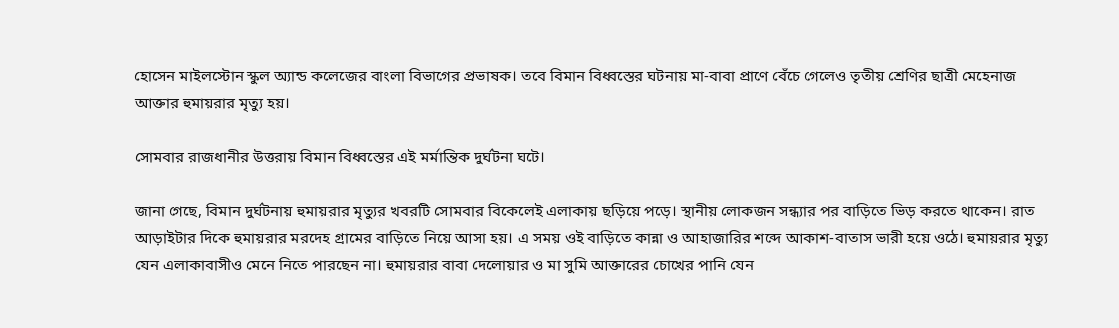হোসেন মাইলস্টোন স্কুল অ্যান্ড কলেজের বাংলা বিভাগের প্রভাষক। তবে বিমান বিধ্বস্তের ঘটনায় মা-বাবা প্রাণে বেঁচে গেলেও তৃতীয় শ্রেণির ছাত্রী মেহেনাজ আক্তার হুমায়রার মৃত্যু হয়।‌

সোমবার রাজধানীর উত্তরায় বিমান বিধ্বস্তের এই মর্মান্তিক দুর্ঘটনা ঘটে।

জানা গেছে, বিমান দুর্ঘটনায় হুমায়রার মৃত্যুর খবরটি সোমবার বিকেলেই এলাকায় ছড়িয়ে পড়ে। স্থানীয় লোকজন সন্ধ্যার পর বাড়িতে ভিড় করতে থাকেন। রাত আড়াইটার দিকে হুমায়রার মরদেহ গ্রামের বাড়িতে নিয়ে আসা হয়। এ সময় ওই বাড়িতে কান্না ও আহাজারির শব্দে আকাশ-বাতাস ভারী হয়ে ওঠে। হুমায়রার মৃত্যু যেন এলাকাবাসীও মেনে নিতে পারছেন না। হুমায়রার বাবা দেলোয়ার ও মা সুমি আক্তারের চোখের পানি যেন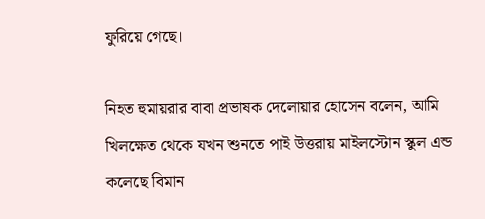ফুরিয়ে গেছে।

নিহত হুমায়রার বাবা প্রভাষক দেলোয়ার হোসেন বলেন, আমি খিলক্ষেত থেকে যখন শুনতে পাই উত্তরায় মাইলস্টোন স্কুল এন্ড কলেছে বিমান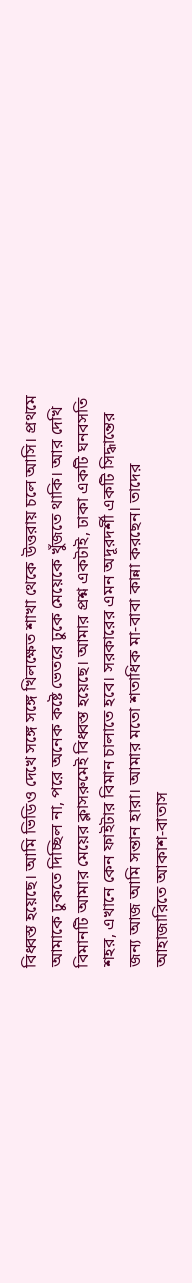বিধ্বস্ত হয়েছে। আমি ভিডিও দেখে সঙ্গে সঙ্গে খিলক্ষেত শাখা থেকে উত্তরায় চলে আসি। প্রথমে আমাকে ঢুকতে দিচ্ছিল না, পরে অনেক কষ্টে ভেতরে ঢুকে মেয়েকে খুঁজতে থাকি। আর দেখি বিমানটি আমার মেয়ের ক্লাসরুমেই বিধ্বস্ত হয়েছে। আমার প্রশ্ন একটাই, ঢাকা একটি ঘনবসতি শহর, এখানে কেন ফাইটার বিমান চালাতে হবে। সরকারের এমন অদূরদর্শী একটি সিদ্ধান্তের জন্য আজ আমি সন্তান হারা। আমার মতো শতাধিক মা-বাবা কান্না করছেন। তাদের আহাজারিতে আকাশ-বাতাস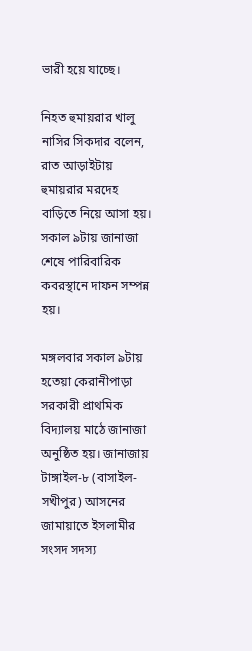ভারী হয়ে যাচ্ছে।

নিহত হুমায়রার খালু নাসির সিকদার বলেন, রাত আড়াইটায় হুমায়রার মরদেহ বাড়িতে নিয়ে আসা হয়। সকাল ৯টায় জানাজা শেষে পারিবারিক কবরস্থানে দাফন সম্পন্ন হয়।

মঙ্গলবার সকাল ৯টায় হতেয়া কেরানীপাড়া সরকারী প্রাথমিক বিদ্যালয় মাঠে জানাজা অনুষ্ঠিত হয়। জানাজায় টাঙ্গাইল-৮ (বাসাইল-সখীপুর) আসনের জামায়াতে ইসলামীর সংসদ সদস্য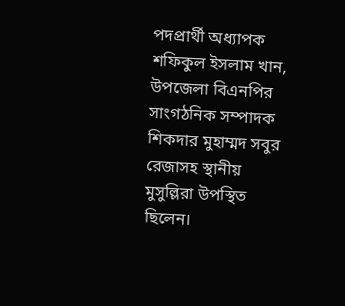পদপ্রার্থী অধ্যাপক শফিকুল ইসলাম খান, উপজেলা বিএনপির সাংগঠনিক সম্পাদক শিকদার মুহাম্মদ সবুর রেজাসহ স্থানীয় মুসুল্লিরা উপস্থিত ছিলেন।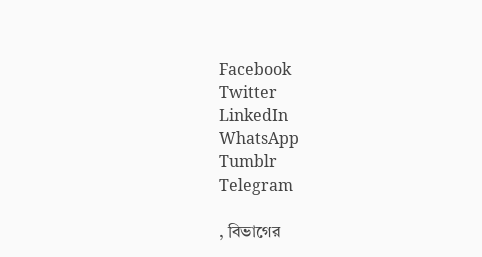Facebook
Twitter
LinkedIn
WhatsApp
Tumblr
Telegram

, বিভাগের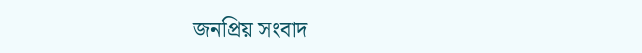জনপ্রিয় সংবাদ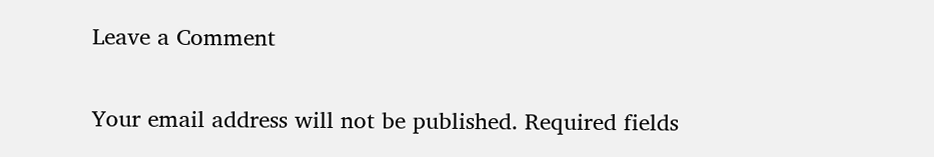Leave a Comment

Your email address will not be published. Required fields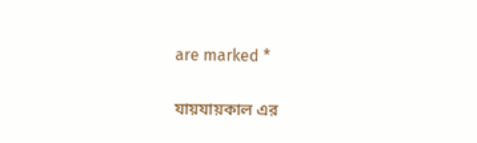are marked *

যায়যায়কাল এর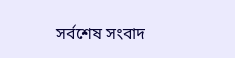সর্বশেষ সংবাদ